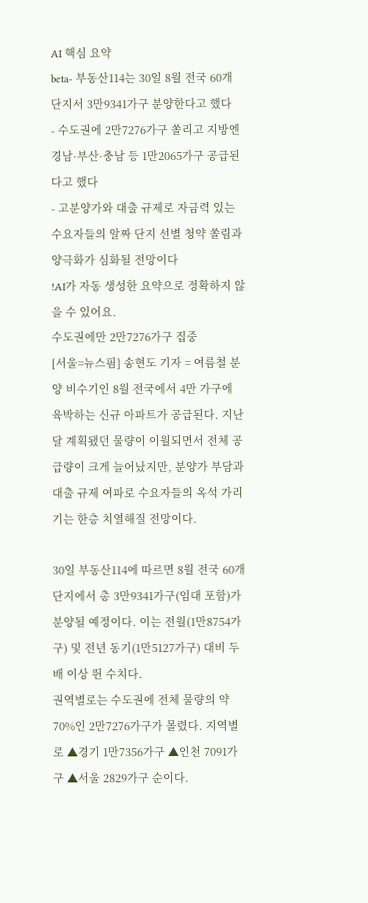AI 핵심 요약
beta- 부동산114는 30일 8월 전국 60개 단지서 3만9341가구 분양한다고 했다
- 수도권에 2만7276가구 쏠리고 지방엔 경남·부산·충남 등 1만2065가구 공급된다고 했다
- 고분양가와 대출 규제로 자금력 있는 수요자들의 알짜 단지 선별 청약 쏠림과 양극화가 심화될 전망이다
!AI가 자동 생성한 요약으로 정확하지 않을 수 있어요.
수도권에만 2만7276가구 집중
[서울=뉴스핌] 송현도 기자 = 여름철 분양 비수기인 8월 전국에서 4만 가구에 육박하는 신규 아파트가 공급된다. 지난달 계획됐던 물량이 이월되면서 전체 공급량이 크게 늘어났지만, 분양가 부담과 대출 규제 여파로 수요자들의 옥석 가리기는 한층 치열해질 전망이다.

30일 부동산114에 따르면 8월 전국 60개 단지에서 총 3만9341가구(임대 포함)가 분양될 예정이다. 이는 전월(1만8754가구) 및 전년 동기(1만5127가구) 대비 두 배 이상 뛴 수치다.
권역별로는 수도권에 전체 물량의 약 70%인 2만7276가구가 몰렸다. 지역별로 ▲경기 1만7356가구 ▲인천 7091가구 ▲서울 2829가구 순이다.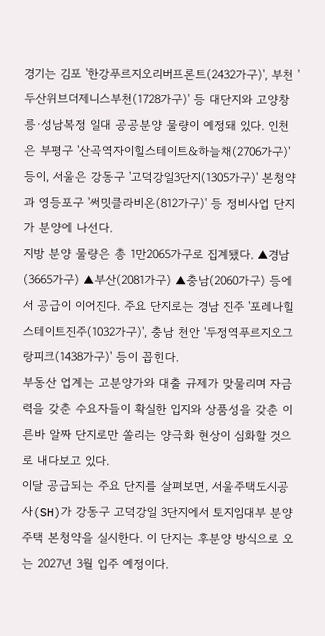경기는 김포 '한강푸르지오리버프론트(2432가구)', 부천 '두산위브더제니스부천(1728가구)' 등 대단지와 고양창릉·성남복정 일대 공공분양 물량이 예정돼 있다. 인천은 부평구 '산곡역자이힐스테이트&하늘채(2706가구)' 등이, 서울은 강동구 '고덕강일3단지(1305가구)' 본청약과 영등포구 '써밋클라비온(812가구)' 등 정비사업 단지가 분양에 나선다.
지방 분양 물량은 총 1만2065가구로 집계됐다. ▲경남(3665가구) ▲부산(2081가구) ▲충남(2060가구) 등에서 공급이 이어진다. 주요 단지로는 경남 진주 '포레나힐스테이트진주(1032가구)', 충남 천안 '두정역푸르지오그랑피크(1438가구)' 등이 꼽힌다.
부동산 업계는 고분양가와 대출 규제가 맞물리며 자금력을 갖춘 수요자들이 확실한 입지와 상품성을 갖춘 이른바 알짜 단지로만 쏠리는 양극화 현상이 심화할 것으로 내다보고 있다.
이달 공급되는 주요 단지를 살펴보면, 서울주택도시공사(SH)가 강동구 고덕강일 3단지에서 토지임대부 분양주택 본청약을 실시한다. 이 단지는 후분양 방식으로 오는 2027년 3월 입주 예정이다.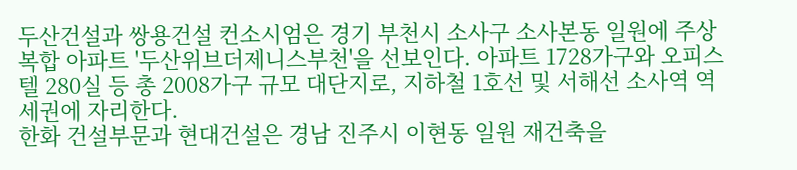두산건설과 쌍용건설 컨소시엄은 경기 부천시 소사구 소사본동 일원에 주상복합 아파트 '두산위브더제니스부천'을 선보인다. 아파트 1728가구와 오피스텔 280실 등 총 2008가구 규모 대단지로, 지하철 1호선 및 서해선 소사역 역세권에 자리한다.
한화 건설부문과 현대건설은 경남 진주시 이현동 일원 재건축을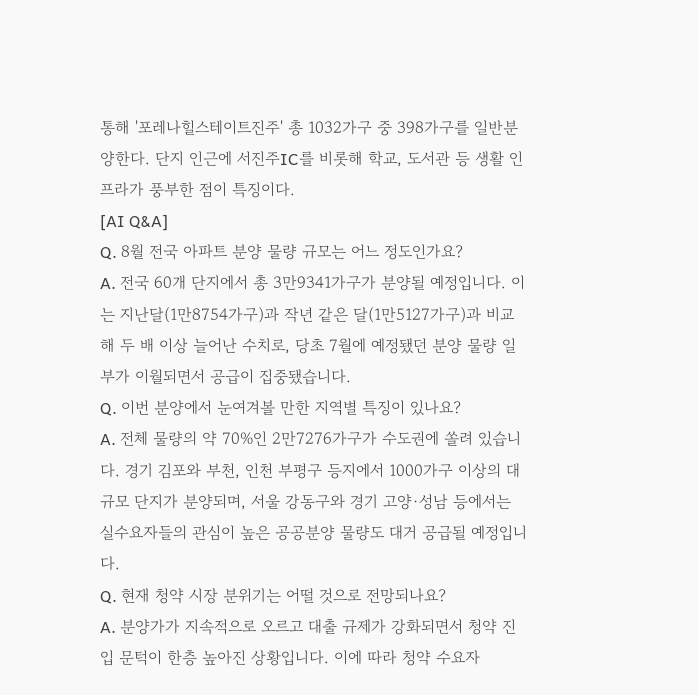통해 '포레나힐스테이트진주' 총 1032가구 중 398가구를 일반분양한다. 단지 인근에 서진주IC를 비롯해 학교, 도서관 등 생활 인프라가 풍부한 점이 특징이다.
[AI Q&A]
Q. 8월 전국 아파트 분양 물량 규모는 어느 정도인가요?
A. 전국 60개 단지에서 총 3만9341가구가 분양될 예정입니다. 이는 지난달(1만8754가구)과 작년 같은 달(1만5127가구)과 비교해 두 배 이상 늘어난 수치로, 당초 7월에 예정됐던 분양 물량 일부가 이월되면서 공급이 집중됐습니다.
Q. 이번 분양에서 눈여겨볼 만한 지역별 특징이 있나요?
A. 전체 물량의 약 70%인 2만7276가구가 수도권에 쏠려 있습니다. 경기 김포와 부천, 인천 부평구 등지에서 1000가구 이상의 대규모 단지가 분양되며, 서울 강동구와 경기 고양·성남 등에서는 실수요자들의 관심이 높은 공공분양 물량도 대거 공급될 예정입니다.
Q. 현재 청약 시장 분위기는 어떨 것으로 전망되나요?
A. 분양가가 지속적으로 오르고 대출 규제가 강화되면서 청약 진입 문턱이 한층 높아진 상황입니다. 이에 따라 청약 수요자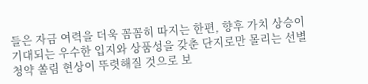들은 자금 여력을 더욱 꼼꼼히 따지는 한편, 향후 가치 상승이 기대되는 우수한 입지와 상품성을 갖춘 단지로만 몰리는 선별 청약 쏠림 현상이 뚜렷해질 것으로 보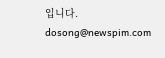입니다.
dosong@newspim.com